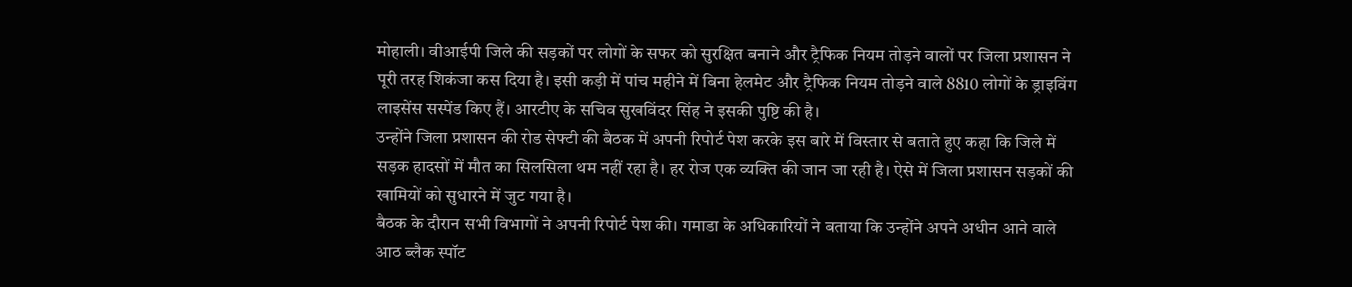मोहाली। वीआईपी जिले की सड़कों पर लोगों के सफर को सुरक्षित बनाने और ट्रैफिक नियम तोड़ने वालों पर जिला प्रशासन ने पूरी तरह शिकंजा कस दिया है। इसी कड़ी में पांच महीने में बिना हेलमेट और ट्रैफिक नियम तोड़ने वाले 8810 लोगों के ड्राइविंग लाइसेंस सस्पेंड किए हैं। आरटीए के सचिव सुखविंदर सिंह ने इसकी पुष्टि की है।
उन्होंने जिला प्रशासन की रोड सेफ्टी की बैठक में अपनी रिपोर्ट पेश करके इस बारे में विस्तार से बताते हुए कहा कि जिले में सड़क हादसों में मौत का सिलसिला थम नहीं रहा है। हर रोज एक व्यक्ति की जान जा रही है। ऐसे में जिला प्रशासन सड़कों की खामियों को सुधारने में जुट गया है।
बैठक के दौरान सभी विभागों ने अपनी रिपोर्ट पेश की। गमाडा के अधिकारियों ने बताया कि उन्होंने अपने अधीन आने वाले आठ ब्लैक स्पॉट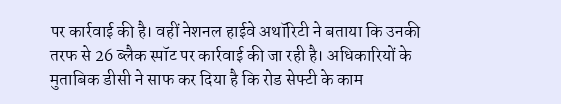पर कार्रवाई की है। वहीं नेशनल हाईवे अथॉरिटी ने बताया कि उनकी तरफ से 26 ब्लैक स्पॉट पर कार्रवाई की जा रही है। अधिकारियों के मुताबिक डीसी ने साफ कर दिया है कि रोड सेफ्टी के काम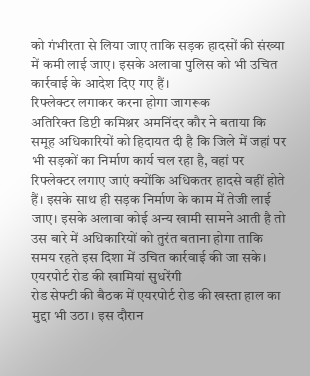को गंभीरता से लिया जाए ताकि सड़क हादसों की संख्या में कमी लाई जाए। इसके अलावा पुलिस को भी उचित कार्रवाई के आदेश दिए गए हैं।
रिफ्लेक्टर लगाकर करना होगा जागरूक
अतिरिक्त डिप्टी कमिश्नर अमनिंदर कौर ने बताया कि समूह अधिकारियों को हिदायत दी है कि जिले में जहां पर भी सड़कों का निर्माण कार्य चल रहा है, वहां पर रिफ्लेक्टर लगाए जाएं क्योंकि अधिकतर हादसे वहीं होते हैं। इसके साथ ही सड़क निर्माण के काम में तेजी लाई जाए। इसके अलावा कोई अन्य खामी सामने आती है तो उस बारे में अधिकारियों को तुरंत बताना होगा ताकि समय रहते इस दिशा में उचित कार्रवाई की जा सके।
एयरपोर्ट रोड की खामियां सुधरेंगी
रोड सेफ्टी की बैठक में एयरपोर्ट रोड की खस्ता हाल का मुद्दा भी उठा। इस दौरान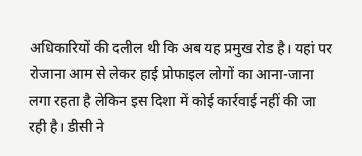अधिकारियों की दलील थी कि अब यह प्रमुख रोड है। यहां पर रोजाना आम से लेकर हाई प्रोफाइल लोगों का आना-जाना लगा रहता है लेकिन इस दिशा में कोई कार्रवाई नहीं की जा रही है। डीसी ने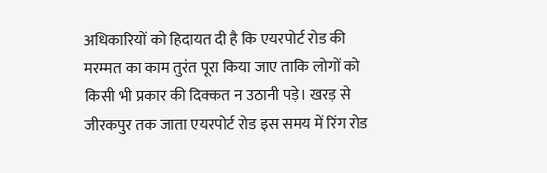अधिकारियों को हिदायत दी है कि एयरपोर्ट रोड की मरम्मत का काम तुरंत पूरा किया जाए ताकि लोगों को किसी भी प्रकार की दिक्कत न उठानी पड़े। खरड़ से जीरकपुर तक जाता एयरपोर्ट रोड इस समय में रिंग रोड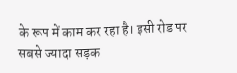के रूप में काम कर रहा है। इसी रोड पर सबसे ज्यादा सड़क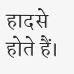हादसे होते हैं।